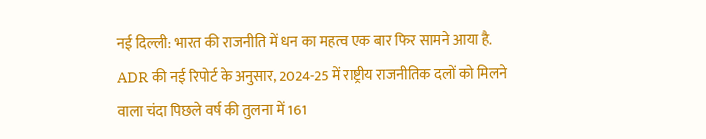नई दिल्ली: भारत की राजनीति में धन का महत्व एक बार फिर सामने आया है. ADR की नई रिपोर्ट के अनुसार, 2024-25 में राष्ट्रीय राजनीतिक दलों को मिलने वाला चंदा पिछले वर्ष की तुलना में 161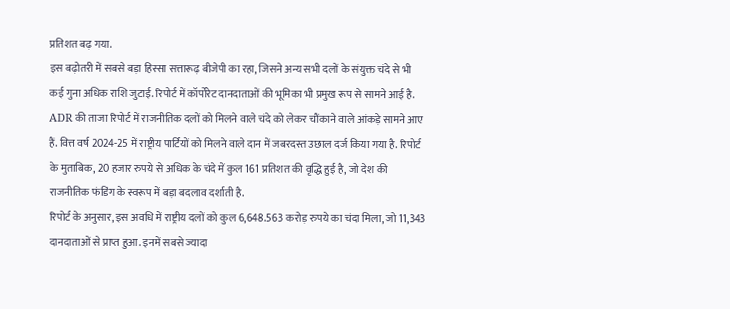प्रतिशत बढ़ गया.
इस बढ़ोतरी में सबसे बड़ा हिस्सा सत्तारूढ़ बीजेपी का रहा, जिसने अन्य सभी दलों के संयुक्त चंदे से भी कई गुना अधिक राशि जुटाई. रिपोर्ट में कॉर्पोरेट दानदाताओं की भूमिका भी प्रमुख रूप से सामने आई है.
ADR की ताजा रिपोर्ट में राजनीतिक दलों को मिलने वाले चंदे को लेकर चौंकाने वाले आंकड़े सामने आए हैं. वित्त वर्ष 2024-25 में राष्ट्रीय पार्टियों को मिलने वाले दान में जबरदस्त उछाल दर्ज किया गया है. रिपोर्ट के मुताबिक, 20 हजार रुपये से अधिक के चंदे में कुल 161 प्रतिशत की वृद्धि हुई है, जो देश की राजनीतिक फंडिंग के स्वरूप में बड़ा बदलाव दर्शाती है.
रिपोर्ट के अनुसार, इस अवधि में राष्ट्रीय दलों को कुल 6,648.563 करोड़ रुपये का चंदा मिला, जो 11,343 दानदाताओं से प्राप्त हुआ. इनमें सबसे ज्यादा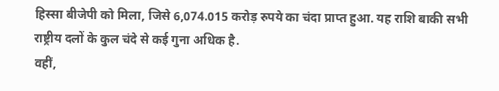हिस्सा बीजेपी को मिला, जिसे 6,074.015 करोड़ रुपये का चंदा प्राप्त हुआ. यह राशि बाकी सभी राष्ट्रीय दलों के कुल चंदे से कई गुना अधिक है.
वहीं,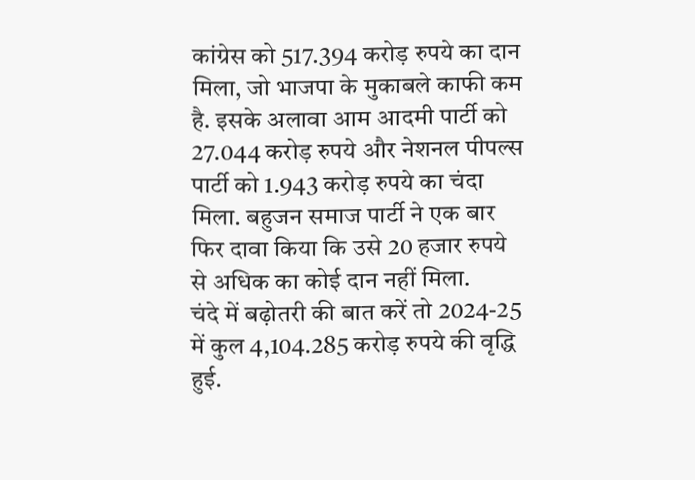कांग्रेस को 517.394 करोड़ रुपये का दान मिला, जो भाजपा के मुकाबले काफी कम है. इसके अलावा आम आदमी पार्टी को 27.044 करोड़ रुपये और नेशनल पीपल्स पार्टी को 1.943 करोड़ रुपये का चंदा मिला. बहुजन समाज पार्टी ने एक बार फिर दावा किया कि उसे 20 हजार रुपये से अधिक का कोई दान नहीं मिला.
चंदे में बढ़ोतरी की बात करें तो 2024-25 में कुल 4,104.285 करोड़ रुपये की वृद्धि हुई.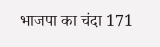भाजपा का चंदा 171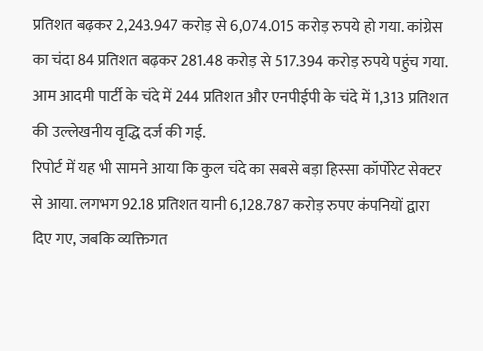प्रतिशत बढ़कर 2,243.947 करोड़ से 6,074.015 करोड़ रुपये हो गया. कांग्रेस का चंदा 84 प्रतिशत बढ़कर 281.48 करोड़ से 517.394 करोड़ रुपये पहुंच गया. आम आदमी पार्टी के चंदे में 244 प्रतिशत और एनपीईपी के चंदे में 1,313 प्रतिशत की उल्लेखनीय वृद्धि दर्ज की गई.
रिपोर्ट में यह भी सामने आया कि कुल चंदे का सबसे बड़ा हिस्सा कॉर्पोरेट सेक्टर से आया. लगभग 92.18 प्रतिशत यानी 6,128.787 करोड़ रुपए कंपनियों द्वारा दिए गए, जबकि व्यक्तिगत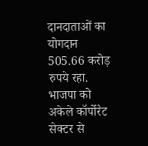दानदाताओं का योगदान 505.66 करोड़ रुपये रहा. भाजपा को अकेले कॉर्पोरेट सेक्टर से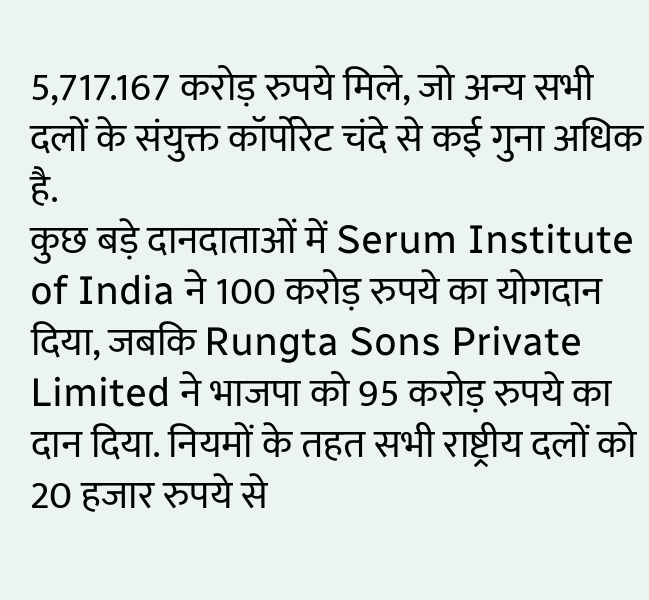5,717.167 करोड़ रुपये मिले, जो अन्य सभी दलों के संयुक्त कॉर्पोरेट चंदे से कई गुना अधिक है.
कुछ बड़े दानदाताओं में Serum Institute of India ने 100 करोड़ रुपये का योगदान दिया, जबकि Rungta Sons Private Limited ने भाजपा को 95 करोड़ रुपये का दान दिया. नियमों के तहत सभी राष्ट्रीय दलों को 20 हजार रुपये से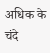अधिक के चंदे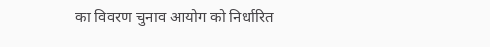का विवरण चुनाव आयोग को निर्धारित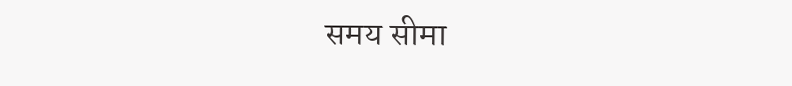समय सीमा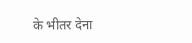के भीतर देना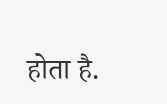होता है.